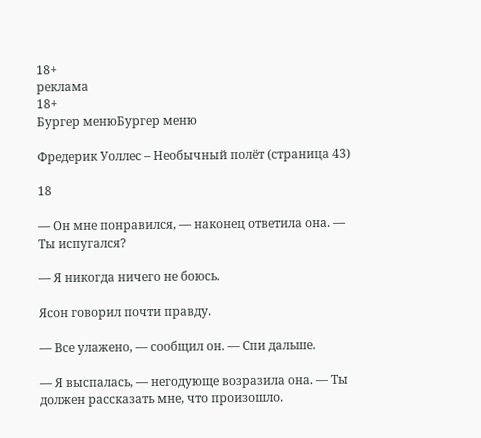18+
реклама
18+
Бургер менюБургер меню

Фредерик Уоллес – Необычный полёт (страница 43)

18

— Он мне понравился, — наконец ответила она. — Ты испугался?

— Я никогда ничего не боюсь.

Ясон говорил почти правду.

— Все улажено, — сообщил он. — Спи дальше.

— Я выспалась, — негодующе возразила она. — Ты должен рассказать мне, что произошло.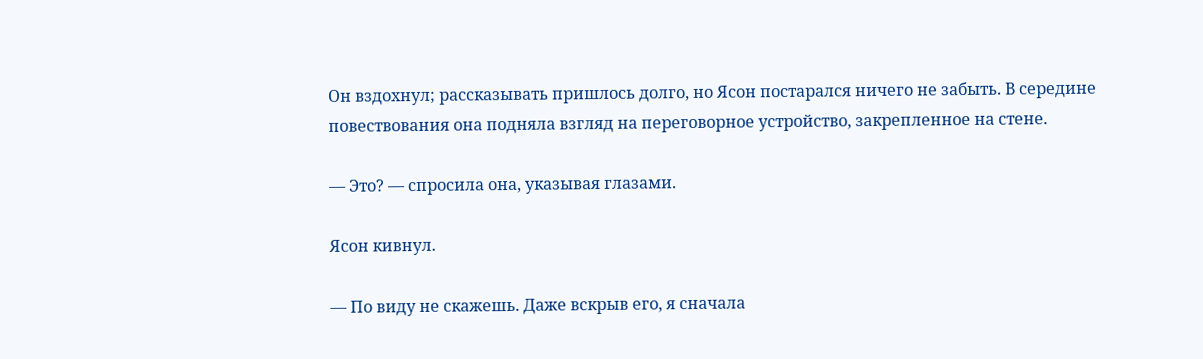Он вздохнул; рассказывать пришлось долго, но Ясон постарался ничего не забыть. В середине повествования она подняла взгляд на переговорное устройство, закрепленное на стене.

— Это? — спросила она, указывая глазами.

Ясон кивнул.

— По виду не скажешь. Даже вскрыв его, я сначала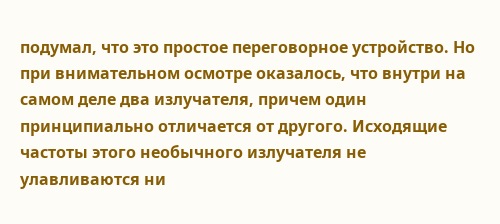подумал, что это простое переговорное устройство. Но при внимательном осмотре оказалось, что внутри на самом деле два излучателя, причем один принципиально отличается от другого. Исходящие частоты этого необычного излучателя не улавливаются ни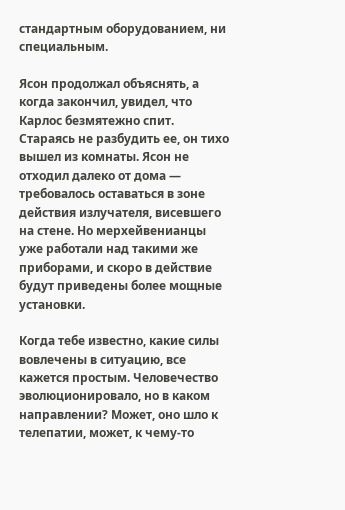стандартным оборудованием, ни специальным.

Ясон продолжал объяснять, а когда закончил, увидел, что Карлос безмятежно спит. Стараясь не разбудить ее, он тихо вышел из комнаты. Ясон не отходил далеко от дома — требовалось оставаться в зоне действия излучателя, висевшего на стене. Но мерхейвенианцы уже работали над такими же приборами, и скоро в действие будут приведены более мощные установки.

Когда тебе известно, какие силы вовлечены в ситуацию, все кажется простым. Человечество эволюционировало, но в каком направлении? Может, оно шло к телепатии, может, к чему-то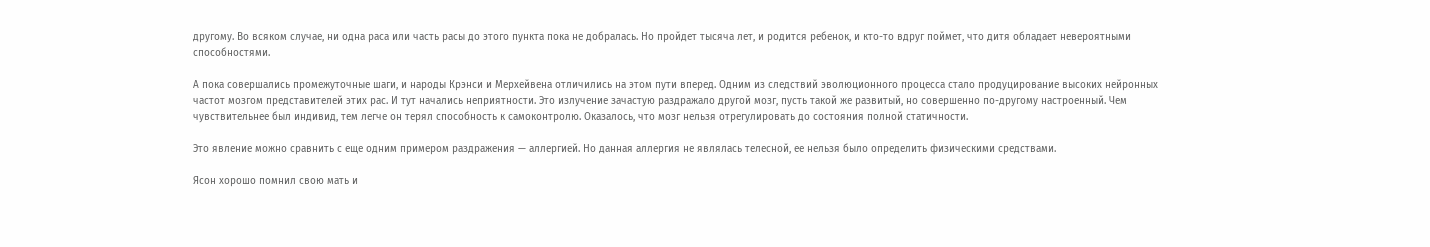другому. Во всяком случае, ни одна раса или часть расы до этого пункта пока не добралась. Но пройдет тысяча лет, и родится ребенок, и кто-то вдруг поймет, что дитя обладает невероятными способностями.

А пока совершались промежуточные шаги, и народы Крэнси и Мерхейвена отличились на этом пути вперед. Одним из следствий эволюционного процесса стало продуцирование высоких нейронных частот мозгом представителей этих рас. И тут начались неприятности. Это излучение зачастую раздражало другой мозг, пусть такой же развитый, но совершенно по-другому настроенный. Чем чувствительнее был индивид, тем легче он терял способность к самоконтролю. Оказалось, что мозг нельзя отрегулировать до состояния полной статичности.

Это явление можно сравнить с еще одним примером раздражения — аллергией. Но данная аллергия не являлась телесной, ее нельзя было определить физическими средствами.

Ясон хорошо помнил свою мать и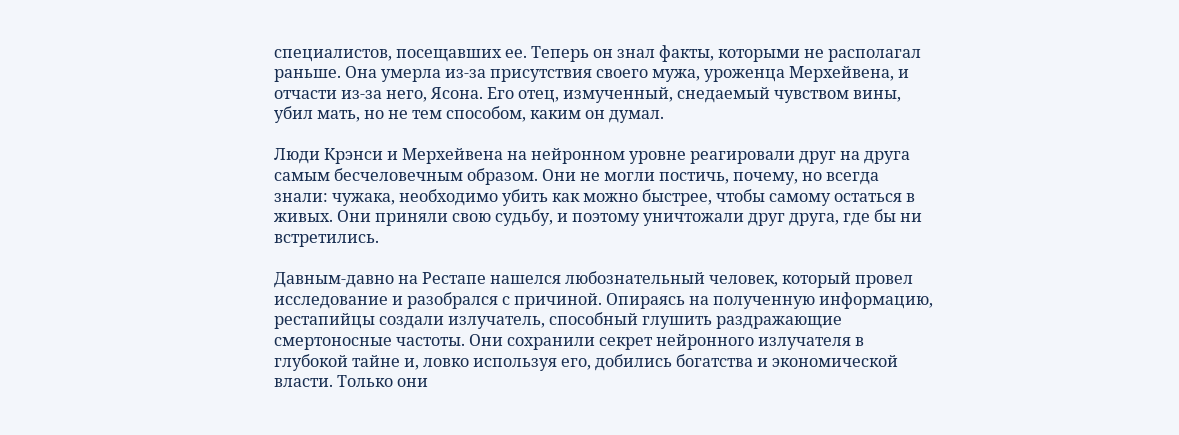специалистов, посещавших ее. Теперь он знал факты, которыми не располагал раньше. Она умерла из-за присутствия своего мужа, уроженца Мерхейвена, и отчасти из-за него, Ясона. Его отец, измученный, снедаемый чувством вины, убил мать, но не тем способом, каким он думал.

Люди Крэнси и Мерхейвена на нейронном уровне реагировали друг на друга самым бесчеловечным образом. Они не могли постичь, почему, но всегда знали: чужака, необходимо убить как можно быстрее, чтобы самому остаться в живых. Они приняли свою судьбу, и поэтому уничтожали друг друга, где бы ни встретились.

Давным-давно на Рестапе нашелся любознательный человек, который провел исследование и разобрался с причиной. Опираясь на полученную информацию, рестапийцы создали излучатель, способный глушить раздражающие смертоносные частоты. Они сохранили секрет нейронного излучателя в глубокой тайне и, ловко используя его, добились богатства и экономической власти. Только они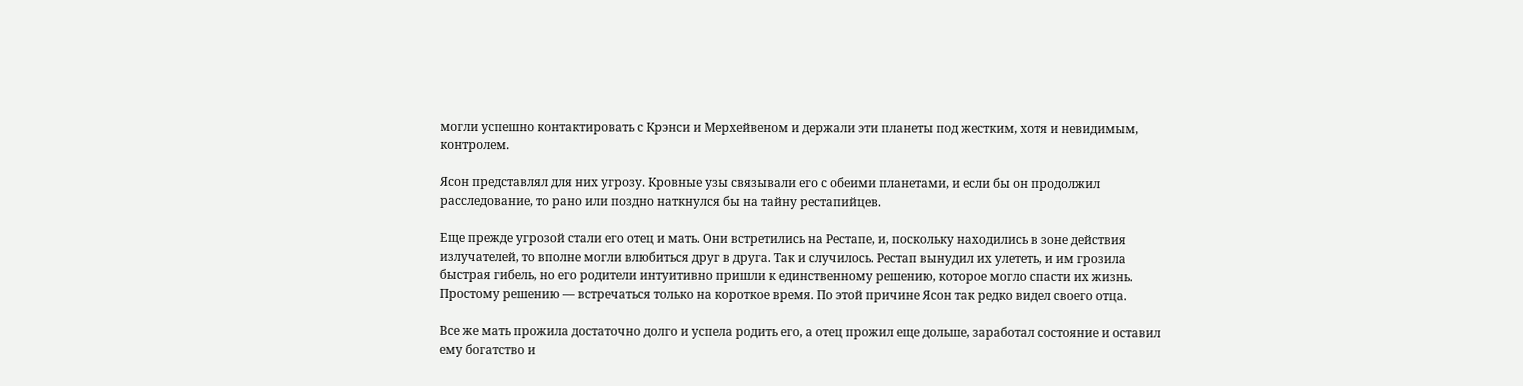могли успешно контактировать с Крэнси и Мерхейвеном и держали эти планеты под жестким, хотя и невидимым, контролем.

Ясон представлял для них угрозу. Кровные узы связывали его с обеими планетами, и если бы он продолжил расследование, то рано или поздно наткнулся бы на тайну рестапийцев.

Еще прежде угрозой стали его отец и мать. Они встретились на Рестапе, и, поскольку находились в зоне действия излучателей, то вполне могли влюбиться друг в друга. Так и случилось. Рестап вынудил их улететь, и им грозила быстрая гибель, но его родители интуитивно пришли к единственному решению, которое могло спасти их жизнь. Простому решению — встречаться только на короткое время. По этой причине Ясон так редко видел своего отца.

Все же мать прожила достаточно долго и успела родить его, а отец прожил еще дольше, заработал состояние и оставил ему богатство и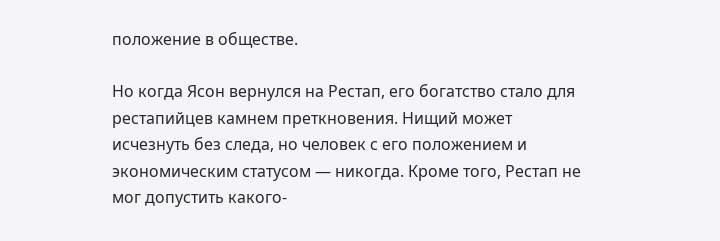положение в обществе.

Но когда Ясон вернулся на Рестап, его богатство стало для рестапийцев камнем преткновения. Нищий может исчезнуть без следа, но человек с его положением и экономическим статусом — никогда. Кроме того, Рестап не мог допустить какого-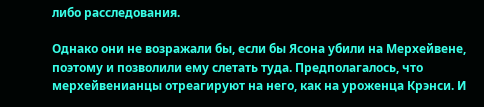либо расследования.

Однако они не возражали бы, если бы Ясона убили на Мерхейвене, поэтому и позволили ему слетать туда. Предполагалось, что мерхейвенианцы отреагируют на него, как на уроженца Крэнси. И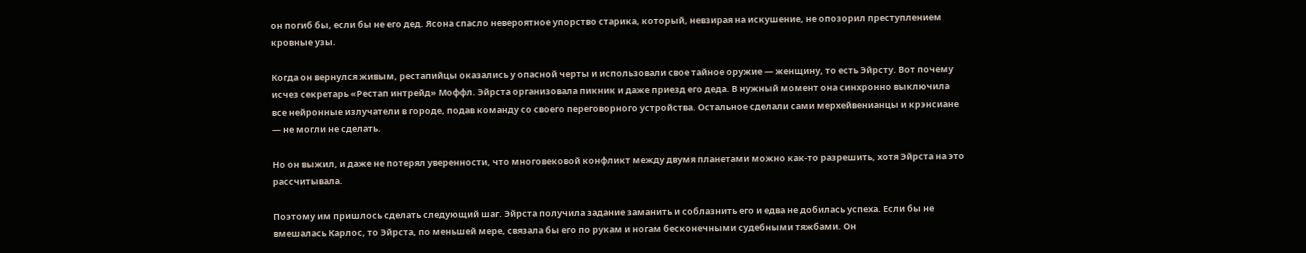он погиб бы, если бы не его дед. Ясона спасло невероятное упорство старика, который, невзирая на искушение, не опозорил преступлением кровные узы.

Когда он вернулся живым, рестапийцы оказались у опасной черты и использовали свое тайное оружие — женщину, то есть Эйрсту. Вот почему исчез секретарь «Рестап интрейд» Моффл. Эйрста организовала пикник и даже приезд его деда. В нужный момент она синхронно выключила все нейронные излучатели в городе, подав команду со своего переговорного устройства. Остальное сделали сами мерхейвенианцы и крэнсиане — не могли не сделать.

Но он выжил, и даже не потерял уверенности, что многовековой конфликт между двумя планетами можно как-то разрешить, хотя Эйрста на это рассчитывала.

Поэтому им пришлось сделать следующий шаг. Эйрста получила задание заманить и соблазнить его и едва не добилась успеха. Если бы не вмешалась Карлос, то Эйрста, по меньшей мере, связала бы его по рукам и ногам бесконечными судебными тяжбами. Он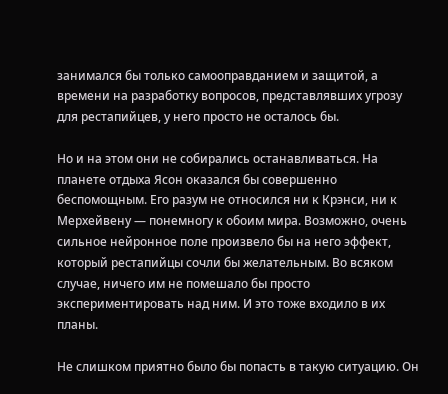занимался бы только самооправданием и защитой, а времени на разработку вопросов, представлявших угрозу для рестапийцев, у него просто не осталось бы.

Но и на этом они не собирались останавливаться. На планете отдыха Ясон оказался бы совершенно беспомощным. Его разум не относился ни к Крэнси, ни к Мерхейвену — понемногу к обоим мира. Возможно, очень сильное нейронное поле произвело бы на него эффект, который рестапийцы сочли бы желательным. Во всяком случае, ничего им не помешало бы просто экспериментировать над ним. И это тоже входило в их планы.

Не слишком приятно было бы попасть в такую ситуацию. Он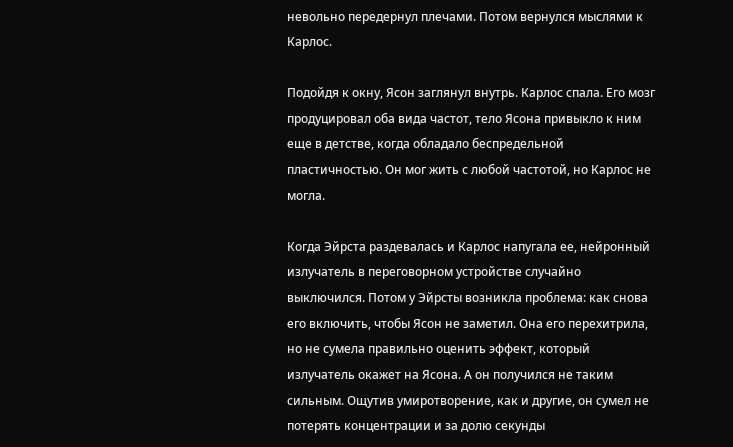невольно передернул плечами. Потом вернулся мыслями к Карлос.

Подойдя к окну, Ясон заглянул внутрь. Карлос спала. Его мозг продуцировал оба вида частот, тело Ясона привыкло к ним еще в детстве, когда обладало беспредельной пластичностью. Он мог жить с любой частотой, но Карлос не могла.

Когда Эйрста раздевалась и Карлос напугала ее, нейронный излучатель в переговорном устройстве случайно выключился. Потом у Эйрсты возникла проблема: как снова его включить, чтобы Ясон не заметил. Она его перехитрила, но не сумела правильно оценить эффект, который излучатель окажет на Ясона. А он получился не таким сильным. Ощутив умиротворение, как и другие, он сумел не потерять концентрации и за долю секунды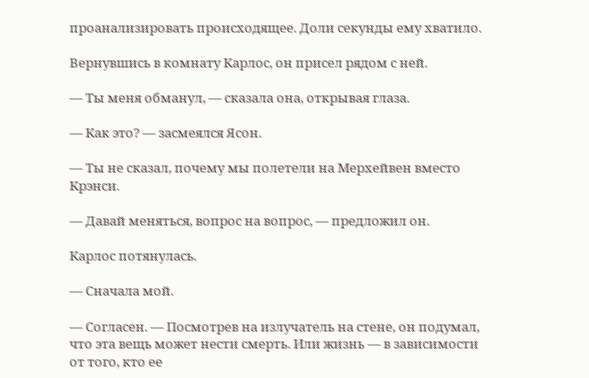проанализировать происходящее. Доли секунды ему хватило.

Вернувшись в комнату Карлос, он присел рядом с ней.

— Ты меня обманул, — сказала она, открывая глаза.

— Как это? — засмеялся Ясон.

— Ты не сказал, почему мы полетели на Мерхейвен вместо Крэнси.

— Давай меняться, вопрос на вопрос, — предложил он.

Карлос потянулась.

— Сначала мой.

— Согласен. — Посмотрев на излучатель на стене, он подумал, что эта вещь может нести смерть. Или жизнь — в зависимости от того, кто ее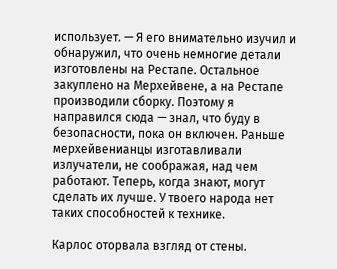использует. — Я его внимательно изучил и обнаружил, что очень немногие детали изготовлены на Рестапе. Остальное закуплено на Мерхейвене, а на Рестапе производили сборку. Поэтому я направился сюда — знал, что буду в безопасности, пока он включен. Раньше мерхейвенианцы изготавливали излучатели, не соображая, над чем работают. Теперь, когда знают, могут сделать их лучше. У твоего народа нет таких способностей к технике.

Карлос оторвала взгляд от стены.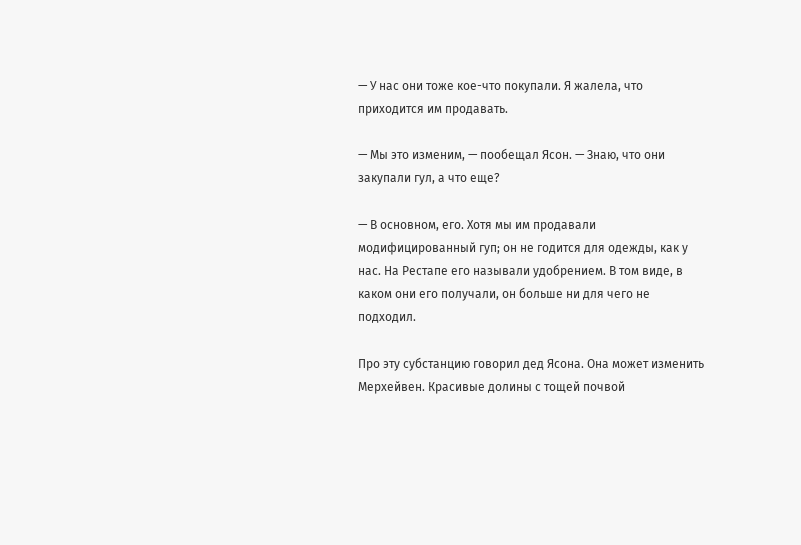— У нас они тоже кое-что покупали. Я жалела, что приходится им продавать.

— Мы это изменим, — пообещал Ясон. — Знаю, что они закупали гул, а что еще?

— В основном, его. Хотя мы им продавали модифицированный гуп; он не годится для одежды, как у нас. На Рестапе его называли удобрением. В том виде, в каком они его получали, он больше ни для чего не подходил.

Про эту субстанцию говорил дед Ясона. Она может изменить Мерхейвен. Красивые долины с тощей почвой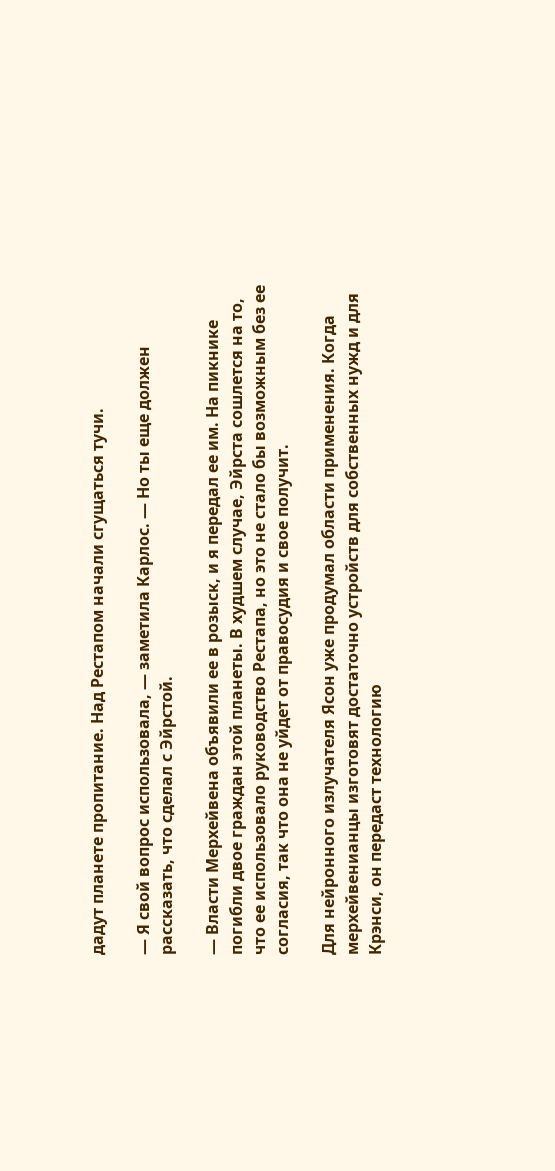дадут планете пропитание. Над Рестапом начали сгущаться тучи.

— Я свой вопрос использовала, — заметила Карлос. — Но ты еще должен рассказать, что сделал с Эйрстой.

— Власти Мерхейвена объявили ее в розыск, и я передал ее им. На пикнике погибли двое граждан этой планеты. В худшем случае, Эйрста сошлется на то, что ее использовало руководство Рестапа, но это не стало бы возможным без ее согласия, так что она не уйдет от правосудия и свое получит.

Для нейронного излучателя Ясон уже продумал области применения. Когда мерхейвенианцы изготовят достаточно устройств для собственных нужд и для Крэнси, он передаст технологию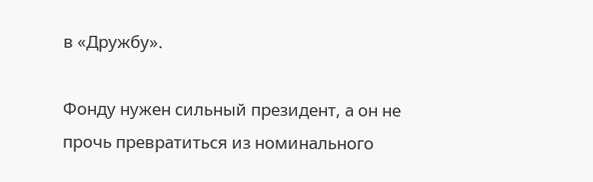в «Дружбу».

Фонду нужен сильный президент, а он не прочь превратиться из номинального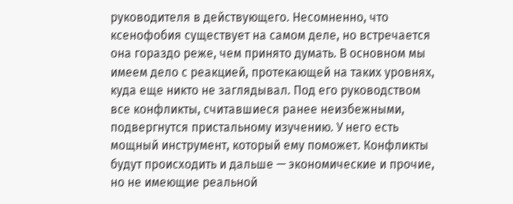руководителя в действующего. Несомненно, что ксенофобия существует на самом деле, но встречается она гораздо реже, чем принято думать. В основном мы имеем дело с реакцией, протекающей на таких уровнях, куда еще никто не заглядывал. Под его руководством все конфликты, считавшиеся ранее неизбежными, подвергнутся пристальному изучению. У него есть мощный инструмент, который ему поможет. Конфликты будут происходить и дальше — экономические и прочие, но не имеющие реальной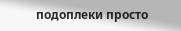подоплеки просто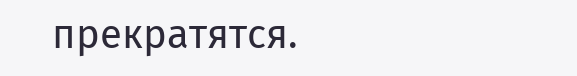прекратятся.